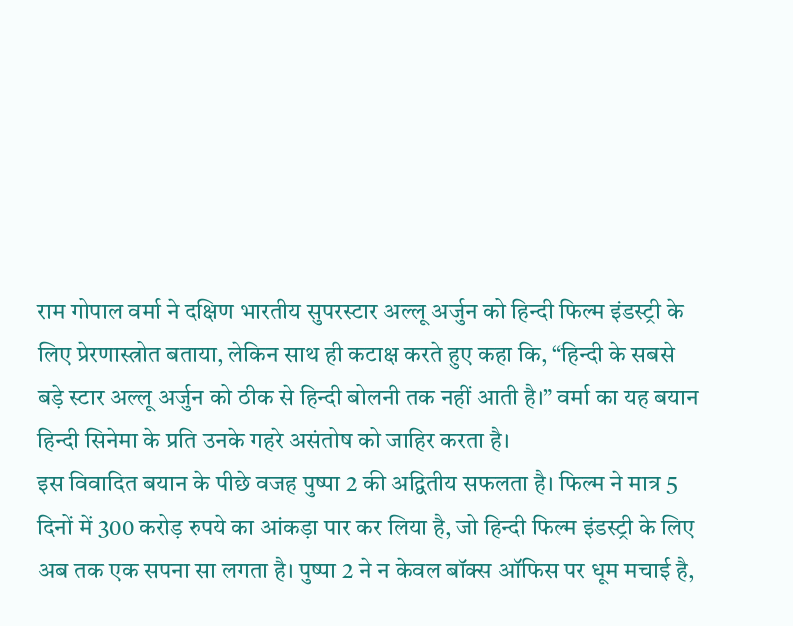राम गोपाल वर्मा ने दक्षिण भारतीय सुपरस्टार अल्लू अर्जुन को हिन्दी फिल्म इंडस्ट्री के लिए प्रेरणास्त्रोत बताया, लेकिन साथ ही कटाक्ष करते हुए कहा कि, “हिन्दी के सबसे बड़े स्टार अल्लू अर्जुन को ठीक से हिन्दी बोलनी तक नहीं आती है।” वर्मा का यह बयान हिन्दी सिनेमा के प्रति उनके गहरे असंतोष को जाहिर करता है।
इस विवादित बयान के पीछे वजह पुष्पा 2 की अद्वितीय सफलता है। फिल्म ने मात्र 5 दिनों में 300 करोड़ रुपये का आंकड़ा पार कर लिया है, जो हिन्दी फिल्म इंडस्ट्री के लिए अब तक एक सपना सा लगता है। पुष्पा 2 ने न केवल बॉक्स ऑफिस पर धूम मचाई है,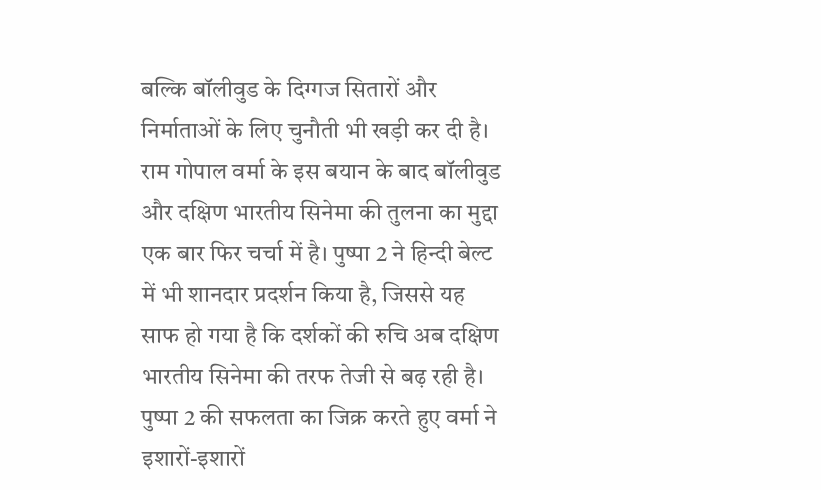बल्कि बॉलीवुड के दिग्गज सितारों और निर्माताओं के लिए चुनौती भी खड़ी कर दी है।
राम गोपाल वर्मा के इस बयान के बाद बॉलीवुड और दक्षिण भारतीय सिनेमा की तुलना का मुद्दा एक बार फिर चर्चा में है। पुष्पा 2 ने हिन्दी बेल्ट में भी शानदार प्रदर्शन किया है, जिससे यह साफ हो गया है कि दर्शकों की रुचि अब दक्षिण भारतीय सिनेमा की तरफ तेजी से बढ़ रही है।
पुष्पा 2 की सफलता का जिक्र करते हुए वर्मा ने इशारों-इशारों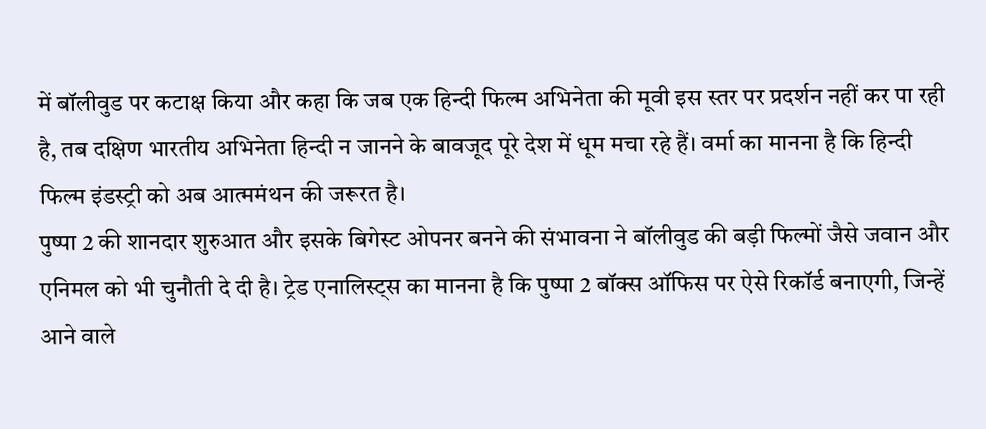में बॉलीवुड पर कटाक्ष किया और कहा कि जब एक हिन्दी फिल्म अभिनेता की मूवी इस स्तर पर प्रदर्शन नहीं कर पा रही है, तब दक्षिण भारतीय अभिनेता हिन्दी न जानने के बावजूद पूरे देश में धूम मचा रहे हैं। वर्मा का मानना है कि हिन्दी फिल्म इंडस्ट्री को अब आत्ममंथन की जरूरत है।
पुष्पा 2 की शानदार शुरुआत और इसके बिगेस्ट ओपनर बनने की संभावना ने बॉलीवुड की बड़ी फिल्मों जैसे जवान और एनिमल को भी चुनौती दे दी है। ट्रेड एनालिस्ट्स का मानना है कि पुष्पा 2 बॉक्स ऑफिस पर ऐसे रिकॉर्ड बनाएगी, जिन्हें आने वाले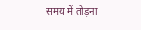समय में तोड़ना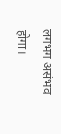लगभग असंभव होगा।